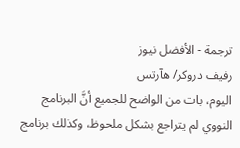ترجمة - الأفضل نيوز
رفيف دروكر/ هآرتس
اليوم، بات من الواضح للجميع أنَّ البرنامج النووي لم يتراجع بشكل ملحوظ، وكذلك برنامج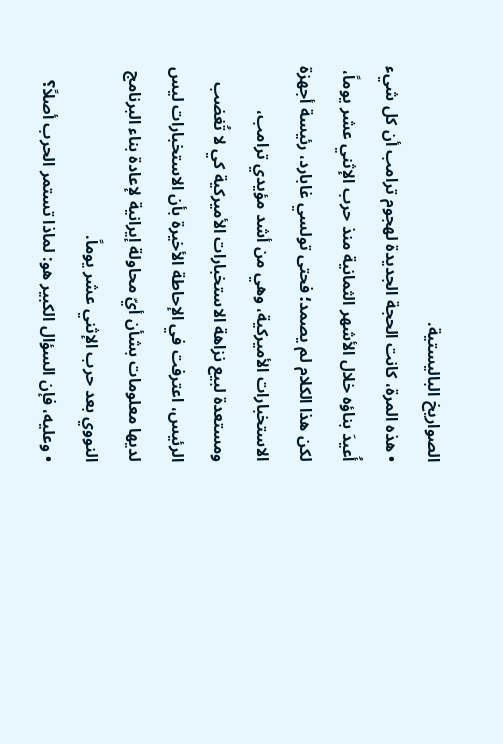الصواريخ الباليستية.
• هذه المرة، كانت الحجة الجديدة لهجوم ترامب أن كل شيء أُعيدَ بناؤه خلال الأشهر الثمانية منذ حرب الإثني عشر يوماً، لكن هذا الكلام لم يصمد؛ فحتى تولسي غابارد، رئيسة أجهزة الاستخبارات الأميركية، وهي من أشد مؤيدي ترامب، ومستعدة لبيع نزاهة الاستخبارات الأميركية كي لا تُغضب الرئيس، اعترفت في الإحاطة الأخيرة بأن الاستخبارات ليس لديها معلومات بشأن أيّ محاولة إيرانية لإعادة بناء البرنامج النووي بعد حرب الإثني عشر يوماً.
• وعليه، فإن السؤال الكبير هو: لماذا تستمر الحرب أصلاً؟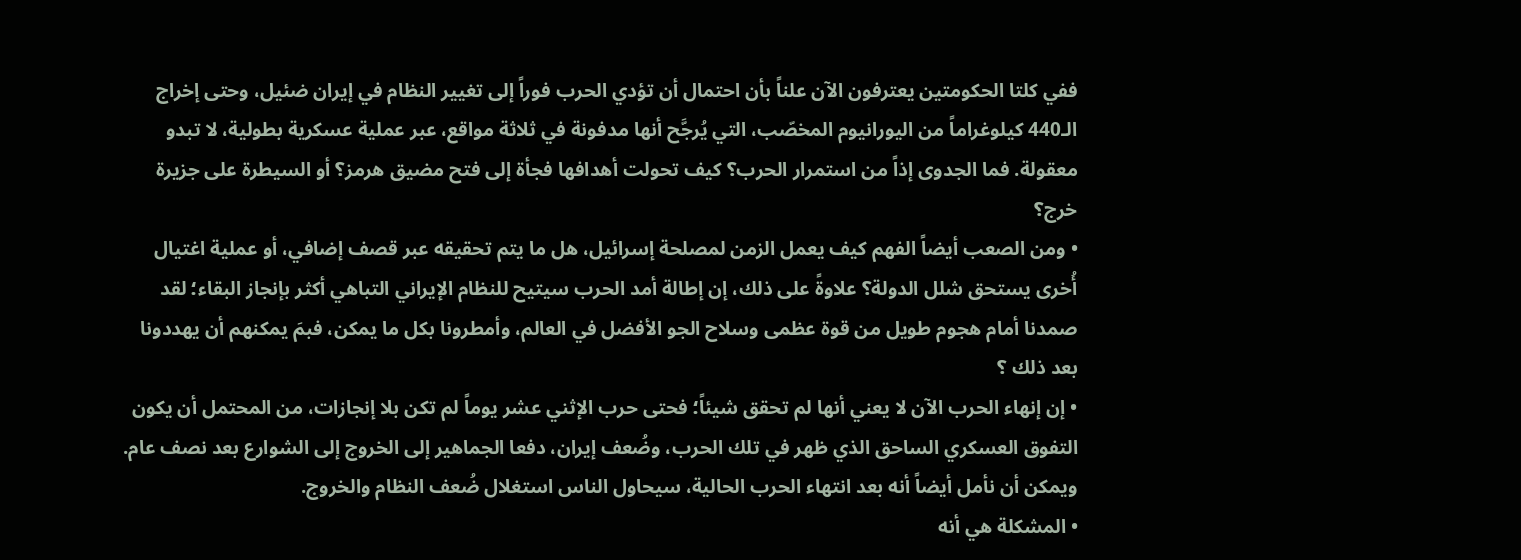ففي كلتا الحكومتين يعترفون الآن علناً بأن احتمال أن تؤدي الحرب فوراً إلى تغيير النظام في إيران ضئيل، وحتى إخراج الـ440 كيلوغراماً من اليورانيوم المخصّب، التي يُرجَّح أنها مدفونة في ثلاثة مواقع، عبر عملية عسكرية بطولية، لا تبدو معقولة. فما الجدوى إذاً من استمرار الحرب؟ كيف تحولت أهدافها فجأة إلى فتح مضيق هرمز؟ أو السيطرة على جزيرة خرج؟
• ومن الصعب أيضاً الفهم كيف يعمل الزمن لمصلحة إسرائيل، هل ما يتم تحقيقه عبر قصف إضافي، أو عملية اغتيال أُخرى يستحق شلل الدولة؟ علاوةً على ذلك، إن إطالة أمد الحرب سيتيح للنظام الإيراني التباهي أكثر بإنجاز البقاء؛ لقد صمدنا أمام هجوم طويل من قوة عظمى وسلاح الجو الأفضل في العالم، وأمطرونا بكل ما يمكن، فبمَ يمكنهم أن يهددونا بعد ذلك ؟
• إن إنهاء الحرب الآن لا يعني أنها لم تحقق شيئاً؛ فحتى حرب الإثني عشر يوماً لم تكن بلا إنجازات، من المحتمل أن يكون التفوق العسكري الساحق الذي ظهر في تلك الحرب، وضُعف إيران، دفعا الجماهير إلى الخروج إلى الشوارع بعد نصف عام.
ويمكن أن نأمل أيضاً أنه بعد انتهاء الحرب الحالية، سيحاول الناس استغلال ضُعف النظام والخروج.
• المشكلة هي أنه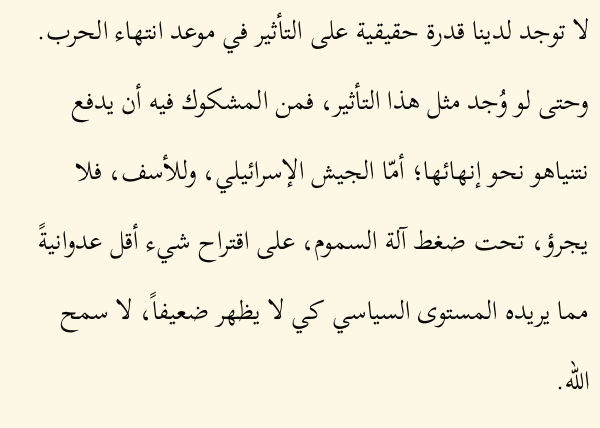لا توجد لدينا قدرة حقيقية على التأثير في موعد انتهاء الحرب. وحتى لو وُجد مثل هذا التأثير، فمن المشكوك فيه أن يدفع نتنياهو نحو إنهائها؛ أمّا الجيش الإسرائيلي، وللأسف، فلا يجرؤ، تحت ضغط آلة السموم، على اقتراح شيء أقل عدوانيةً مما يريده المستوى السياسي كي لا يظهر ضعيفاً، لا سمح الله.